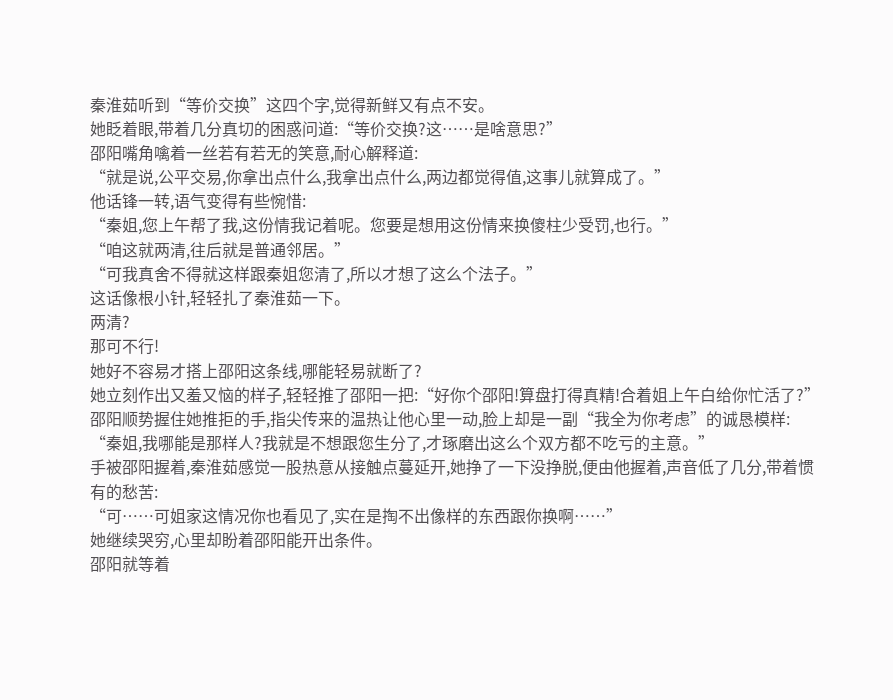秦淮茹听到“等价交换”这四个字,觉得新鲜又有点不安。
她眨着眼,带着几分真切的困惑问道:“等价交换?这……是啥意思?”
邵阳嘴角噙着一丝若有若无的笑意,耐心解释道:
“就是说,公平交易,你拿出点什么,我拿出点什么,两边都觉得值,这事儿就算成了。”
他话锋一转,语气变得有些惋惜:
“秦姐,您上午帮了我,这份情我记着呢。您要是想用这份情来换傻柱少受罚,也行。”
“咱这就两清,往后就是普通邻居。”
“可我真舍不得就这样跟秦姐您清了,所以才想了这么个法子。”
这话像根小针,轻轻扎了秦淮茹一下。
两清?
那可不行!
她好不容易才搭上邵阳这条线,哪能轻易就断了?
她立刻作出又羞又恼的样子,轻轻推了邵阳一把:“好你个邵阳!算盘打得真精!合着姐上午白给你忙活了?”
邵阳顺势握住她推拒的手,指尖传来的温热让他心里一动,脸上却是一副“我全为你考虑”的诚恳模样:
“秦姐,我哪能是那样人?我就是不想跟您生分了,才琢磨出这么个双方都不吃亏的主意。”
手被邵阳握着,秦淮茹感觉一股热意从接触点蔓延开,她挣了一下没挣脱,便由他握着,声音低了几分,带着惯有的愁苦:
“可……可姐家这情况你也看见了,实在是掏不出像样的东西跟你换啊……”
她继续哭穷,心里却盼着邵阳能开出条件。
邵阳就等着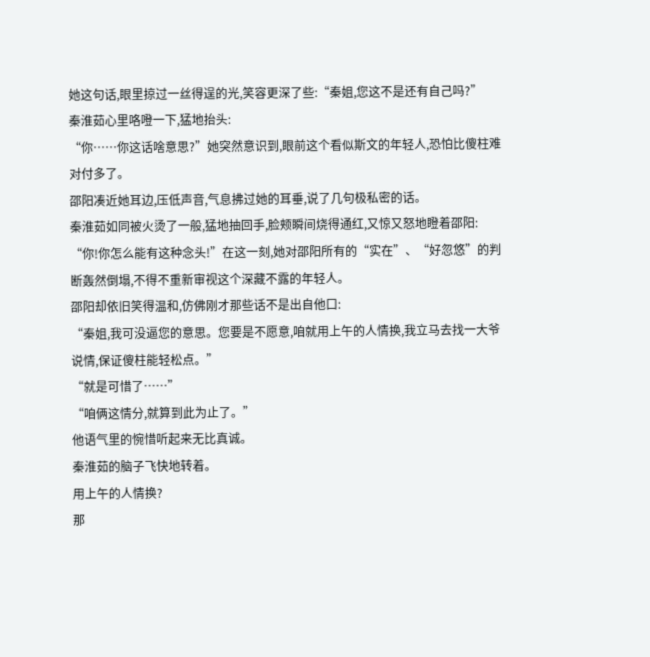她这句话,眼里掠过一丝得逞的光,笑容更深了些:“秦姐,您这不是还有自己吗?”
秦淮茹心里咯噔一下,猛地抬头:
“你……你这话啥意思?”她突然意识到,眼前这个看似斯文的年轻人,恐怕比傻柱难对付多了。
邵阳凑近她耳边,压低声音,气息拂过她的耳垂,说了几句极私密的话。
秦淮茹如同被火烫了一般,猛地抽回手,脸颊瞬间烧得通红,又惊又怒地瞪着邵阳:
“你!你怎么能有这种念头!”在这一刻,她对邵阳所有的“实在”、“好忽悠”的判断轰然倒塌,不得不重新审视这个深藏不露的年轻人。
邵阳却依旧笑得温和,仿佛刚才那些话不是出自他口:
“秦姐,我可没逼您的意思。您要是不愿意,咱就用上午的人情换,我立马去找一大爷说情,保证傻柱能轻松点。”
“就是可惜了……”
“咱俩这情分,就算到此为止了。”
他语气里的惋惜听起来无比真诚。
秦淮茹的脑子飞快地转着。
用上午的人情换?
那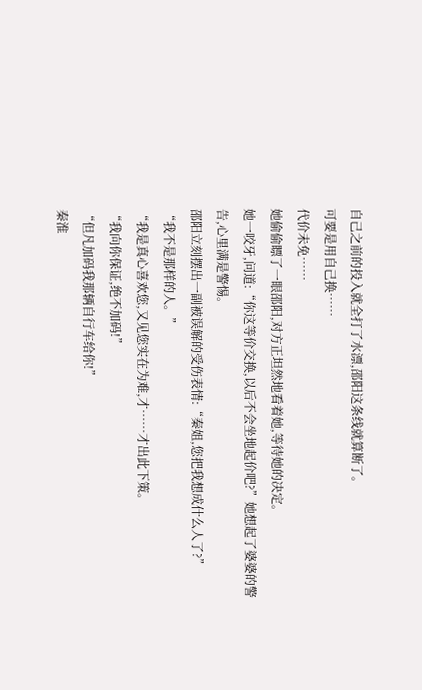自己之前的投入就全打了水漂,邵阳这条线就算断了。
可要是用自己换……
代价未免……
她偷偷瞟了一眼邵阳,对方正坦然地看着她,等待她的决定。
她一咬牙,问道:“你这等价交换,以后不会坐地起价吧?”她想起了婆婆的警告,心里满是警惕。
邵阳立刻摆出一副被误解的受伤表情:“秦姐,您把我想成什么人了?”
“我不是那样的人。”
“我是真心喜欢您,又见您实在为难,才……才出此下策。
“我向你保证,绝不加码!”
“但凡加码我那辆自行车给你!”
秦淮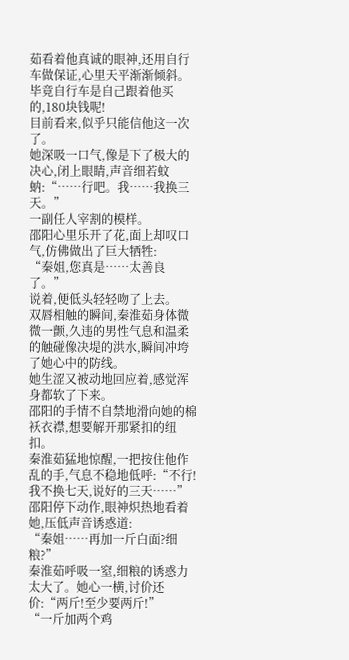茹看着他真诚的眼神,还用自行车做保证,心里天平渐渐倾斜。
毕竟自行车是自己跟着他买的,180块钱呢!
目前看来,似乎只能信他这一次了。
她深吸一口气,像是下了极大的决心,闭上眼睛,声音细若蚊蚋:“……行吧。我……我换三天。”
一副任人宰割的模样。
邵阳心里乐开了花,面上却叹口气,仿佛做出了巨大牺牲:
“秦姐,您真是……太善良了。”
说着,便低头轻轻吻了上去。
双唇相触的瞬间,秦淮茹身体微微一颤,久违的男性气息和温柔的触碰像决堤的洪水,瞬间冲垮了她心中的防线。
她生涩又被动地回应着,感觉浑身都软了下来。
邵阳的手情不自禁地滑向她的棉袄衣襟,想要解开那紧扣的纽扣。
秦淮茹猛地惊醒,一把按住他作乱的手,气息不稳地低呼:“不行!我不换七天,说好的三天……”
邵阳停下动作,眼神炽热地看着她,压低声音诱惑道:
“秦姐……再加一斤白面?细粮?”
秦淮茹呼吸一窒,细粮的诱惑力太大了。她心一横,讨价还价:“两斤!至少要两斤!”
“一斤加两个鸡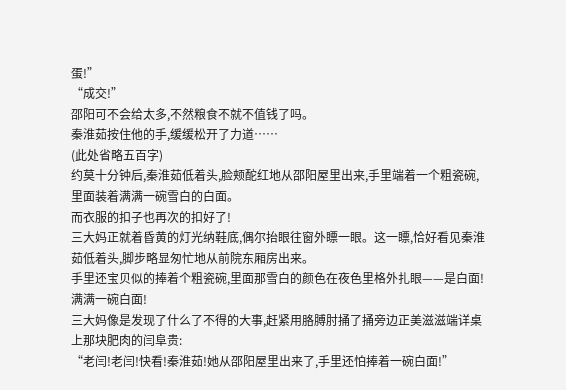蛋!”
“成交!”
邵阳可不会给太多,不然粮食不就不值钱了吗。
秦淮茹按住他的手,缓缓松开了力道……
(此处省略五百字)
约莫十分钟后,秦淮茹低着头,脸颊酡红地从邵阳屋里出来,手里端着一个粗瓷碗,里面装着满满一碗雪白的白面。
而衣服的扣子也再次的扣好了!
三大妈正就着昏黄的灯光纳鞋底,偶尔抬眼往窗外瞟一眼。这一瞟,恰好看见秦淮茹低着头,脚步略显匆忙地从前院东厢房出来。
手里还宝贝似的捧着个粗瓷碗,里面那雪白的颜色在夜色里格外扎眼——是白面!满满一碗白面!
三大妈像是发现了什么了不得的大事,赶紧用胳膊肘捅了捅旁边正美滋滋端详桌上那块肥肉的闫阜贵:
“老闫!老闫!快看!秦淮茹!她从邵阳屋里出来了,手里还怕捧着一碗白面!”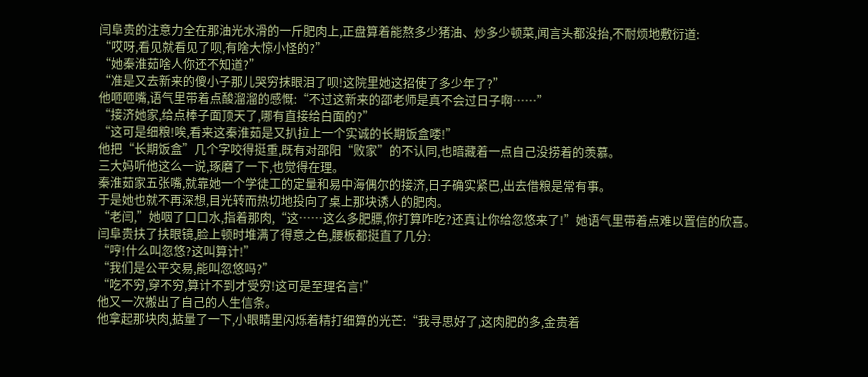闫阜贵的注意力全在那油光水滑的一斤肥肉上,正盘算着能熬多少猪油、炒多少顿菜,闻言头都没抬,不耐烦地敷衍道:
“哎呀,看见就看见了呗,有啥大惊小怪的?”
“她秦淮茹啥人你还不知道?”
“准是又去新来的傻小子那儿哭穷抹眼泪了呗!这院里她这招使了多少年了?”
他咂咂嘴,语气里带着点酸溜溜的感慨:“不过这新来的邵老师是真不会过日子啊……”
“接济她家,给点棒子面顶天了,哪有直接给白面的?”
“这可是细粮!唉,看来这秦淮茹是又扒拉上一个实诚的长期饭盒喽!”
他把“长期饭盒”几个字咬得挺重,既有对邵阳“败家”的不认同,也暗藏着一点自己没捞着的羡慕。
三大妈听他这么一说,琢磨了一下,也觉得在理。
秦淮茹家五张嘴,就靠她一个学徒工的定量和易中海偶尔的接济,日子确实紧巴,出去借粮是常有事。
于是她也就不再深想,目光转而热切地投向了桌上那块诱人的肥肉。
“老闫,”她咽了口口水,指着那肉,“这……这么多肥膘,你打算咋吃?还真让你给忽悠来了!”她语气里带着点难以置信的欣喜。
闫阜贵扶了扶眼镜,脸上顿时堆满了得意之色,腰板都挺直了几分:
“哼!什么叫忽悠?这叫算计!”
“我们是公平交易,能叫忽悠吗?”
“吃不穷,穿不穷,算计不到才受穷!这可是至理名言!”
他又一次搬出了自己的人生信条。
他拿起那块肉,掂量了一下,小眼睛里闪烁着精打细算的光芒:“我寻思好了,这肉肥的多,金贵着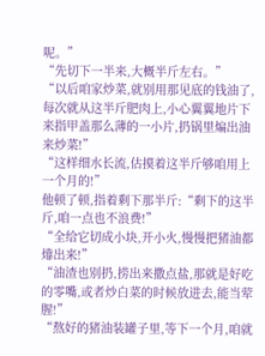呢。”
“先切下一半来,大概半斤左右。”
“以后咱家炒菜,就别用那见底的钱油了,每次就从这半斤肥肉上,小心翼翼地片下来指甲盖那么薄的一小片,扔锅里煸出油来炒菜!”
“这样细水长流,估摸着这半斤够咱用上一个月的!”
他顿了顿,指着剩下那半斤:“剩下的这半斤,咱一点也不浪费!”
“全给它切成小块,开小火,慢慢把猪油都㸆出来!”
“油渣也别扔,捞出来撒点盐,那就是好吃的零嘴,或者炒白菜的时候放进去,能当荤腥!”
“熬好的猪油装罐子里,等下一个月,咱就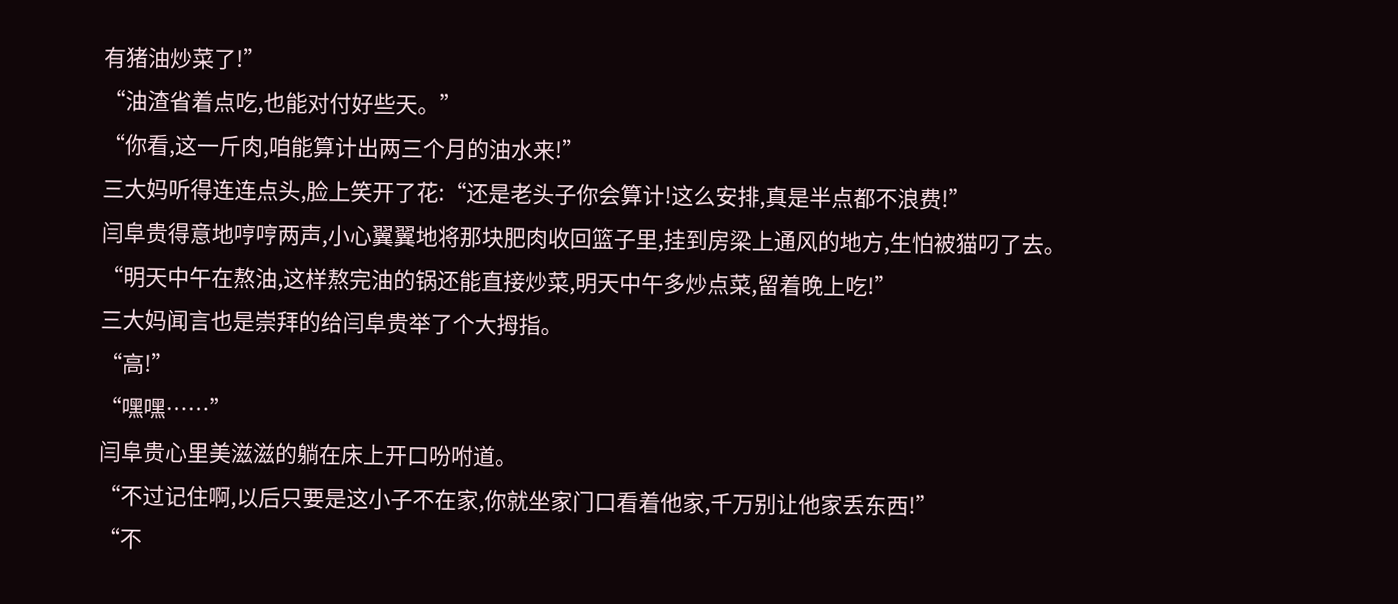有猪油炒菜了!”
“油渣省着点吃,也能对付好些天。”
“你看,这一斤肉,咱能算计出两三个月的油水来!”
三大妈听得连连点头,脸上笑开了花:“还是老头子你会算计!这么安排,真是半点都不浪费!”
闫阜贵得意地哼哼两声,小心翼翼地将那块肥肉收回篮子里,挂到房梁上通风的地方,生怕被猫叼了去。
“明天中午在熬油,这样熬完油的锅还能直接炒菜,明天中午多炒点菜,留着晚上吃!”
三大妈闻言也是崇拜的给闫阜贵举了个大拇指。
“高!”
“嘿嘿……”
闫阜贵心里美滋滋的躺在床上开口吩咐道。
“不过记住啊,以后只要是这小子不在家,你就坐家门口看着他家,千万别让他家丢东西!”
“不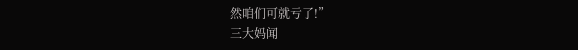然咱们可就亏了!”
三大妈闻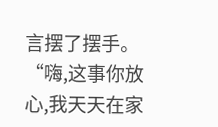言摆了摆手。
“嗨,这事你放心,我天天在家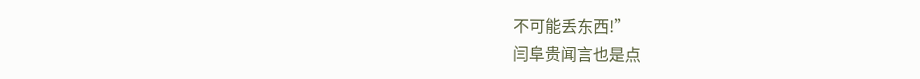不可能丢东西!”
闫阜贵闻言也是点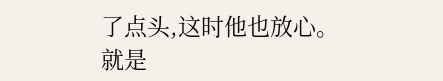了点头,这时他也放心。
就是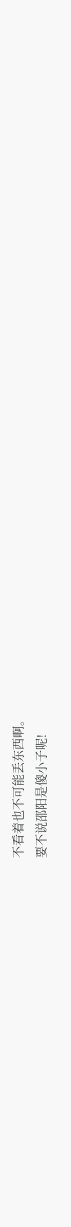不看着也不可能丢东西啊。
要不说邵阳是傻小子呢!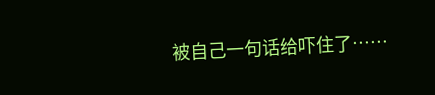被自己一句话给吓住了……